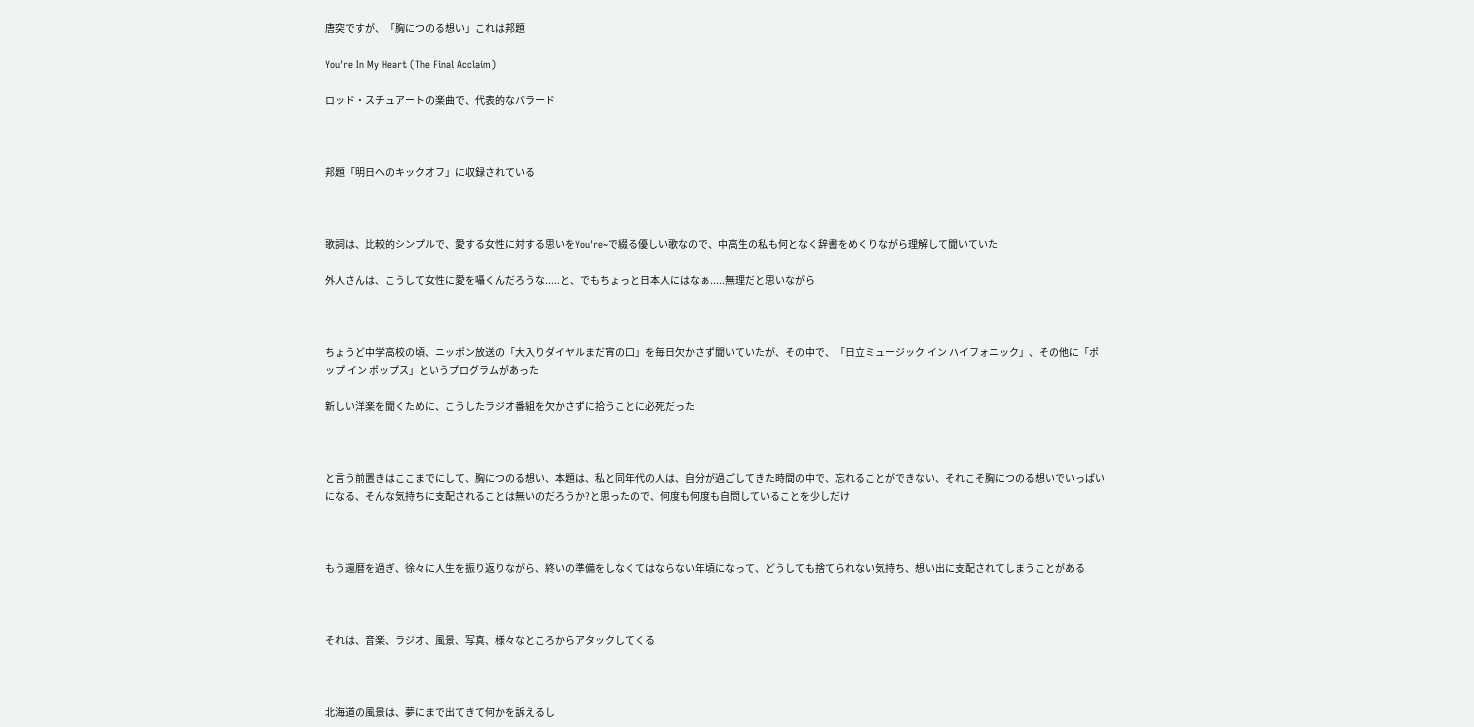唐突ですが、「胸につのる想い」これは邦題

You're In My Heart (The Final Acclaim)

ロッド・スチュアートの楽曲で、代表的なバラード



邦題「明日へのキックオフ」に収録されている



歌詞は、比較的シンプルで、愛する女性に対する思いをYou're~で綴る優しい歌なので、中高生の私も何となく辞書をめくりながら理解して聞いていた

外人さんは、こうして女性に愛を囁くんだろうな.....と、でもちょっと日本人にはなぁ.....無理だと思いながら



ちょうど中学高校の頃、ニッポン放送の「大入りダイヤルまだ宵の口」を毎日欠かさず聞いていたが、その中で、「日立ミュージック イン ハイフォニック」、その他に「ポップ イン ポップス」というプログラムがあった

新しい洋楽を聞くために、こうしたラジオ番組を欠かさずに拾うことに必死だった



と言う前置きはここまでにして、胸につのる想い、本題は、私と同年代の人は、自分が過ごしてきた時間の中で、忘れることができない、それこそ胸につのる想いでいっぱいになる、そんな気持ちに支配されることは無いのだろうか?と思ったので、何度も何度も自問していることを少しだけ



もう還暦を過ぎ、徐々に人生を振り返りながら、終いの準備をしなくてはならない年頃になって、どうしても捨てられない気持ち、想い出に支配されてしまうことがある



それは、音楽、ラジオ、風景、写真、様々なところからアタックしてくる



北海道の風景は、夢にまで出てきて何かを訴えるし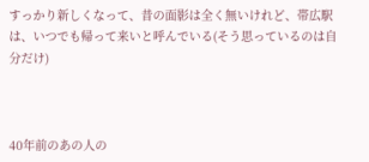すっかり新しくなって、昔の面影は全く無いけれど、帯広駅は、いつでも帰って来いと呼んでいる(そう思っているのは自分だけ)



40年前のあの人の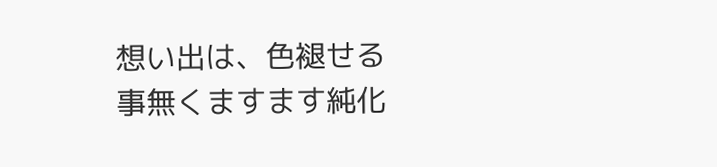想い出は、色褪せる事無くますます純化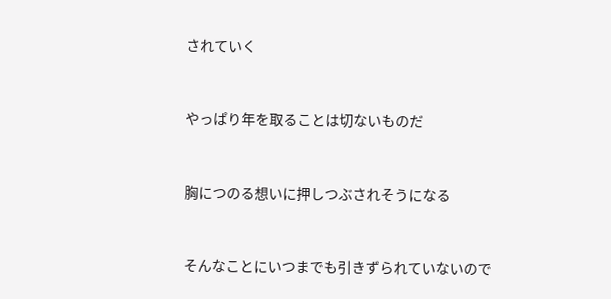されていく



やっぱり年を取ることは切ないものだ



胸につのる想いに押しつぶされそうになる



そんなことにいつまでも引きずられていないので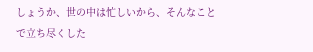しょうか、世の中は忙しいから、そんなことで立ち尽くした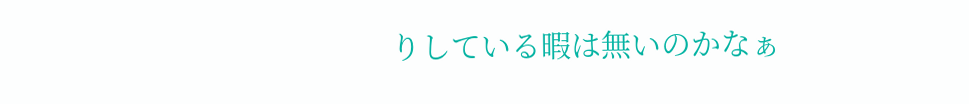りしている暇は無いのかなぁ